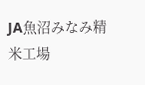JA魚沼みなみ精米工場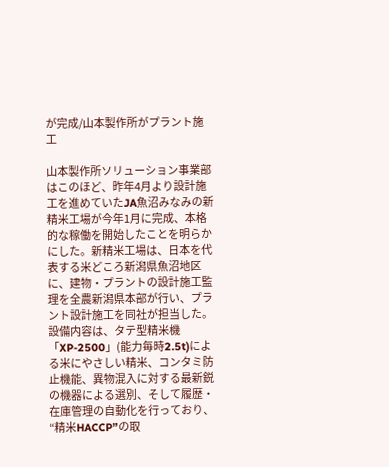が完成/山本製作所がプラント施工

山本製作所ソリューション事業部はこのほど、昨年4月より設計施工を進めていたJA魚沼みなみの新精米工場が今年1月に完成、本格的な稼働を開始したことを明らかにした。新精米工場は、日本を代表する米どころ新潟県魚沼地区に、建物・プラントの設計施工監理を全農新潟県本部が行い、プラント設計施工を同社が担当した。設備内容は、タテ型精米機「XP-2500」(能力毎時2.5t)による米にやさしい精米、コンタミ防止機能、異物混入に対する最新鋭の機器による選別、そして履歴・在庫管理の自動化を行っており、“精米HACCP”の取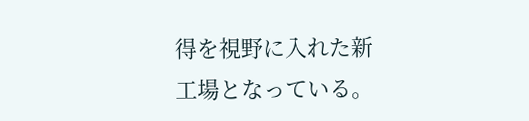得を視野に入れた新工場となっている。